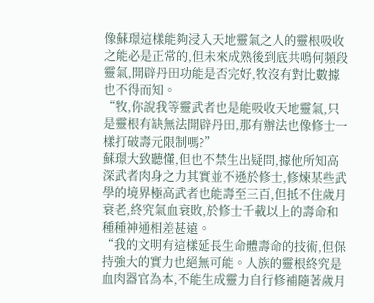像蘇璟這樣能夠浸入天地靈氣之人的靈根吸收之能必是正常的,但未來成熟後到底共鳴何頻段靈氣,開辟丹田功能是否完好,牧沒有對比數據也不得而知。
“牧,你說我等靈武者也是能吸收天地靈氣,只是靈根有缺無法開辟丹田,那有辦法也像修士一樣打破壽元限制嗎?”
蘇璟大致聽懂,但也不禁生出疑問,據他所知高深武者肉身之力其實並不遜於修士,修煉某些武學的境界極高武者也能壽至三百,但抵不住歲月衰老,終究氣血衰敗,於修士千載以上的壽命和種種神通相差甚遠。
“我的文明有這樣延長生命體壽命的技術,但保持強大的實力也絕無可能。人族的靈根終究是血肉器官為本,不能生成靈力自行修補隨著歲月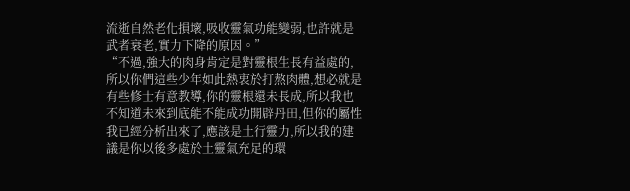流逝自然老化損壞,吸收靈氣功能變弱,也許就是武者衰老,實力下降的原因。”
“不過,強大的肉身肯定是對靈根生長有益處的,所以你們這些少年如此熱衷於打熬肉體,想必就是有些修士有意教導,你的靈根還未長成,所以我也不知道未來到底能不能成功開辟丹田,但你的屬性我已經分析出來了,應該是土行靈力,所以我的建議是你以後多處於土靈氣充足的環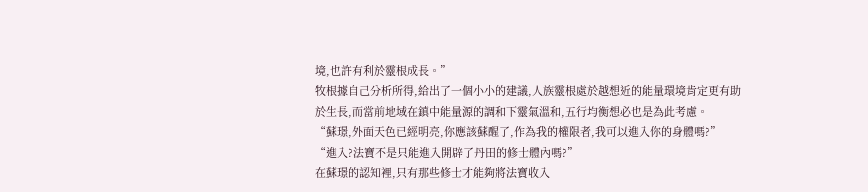境,也許有利於靈根成長。”
牧根據自己分析所得,給出了一個小小的建議,人族靈根處於越想近的能量環境肯定更有助於生長,而當前地域在鎮中能量源的調和下靈氣溫和,五行均衡想必也是為此考慮。
“蘇璟,外面天色已經明亮,你應該蘇醒了,作為我的權限者,我可以進入你的身體嗎?”
“進入?法寶不是只能進入開辟了丹田的修士體內嗎?”
在蘇璟的認知裡,只有那些修士才能夠將法寶收入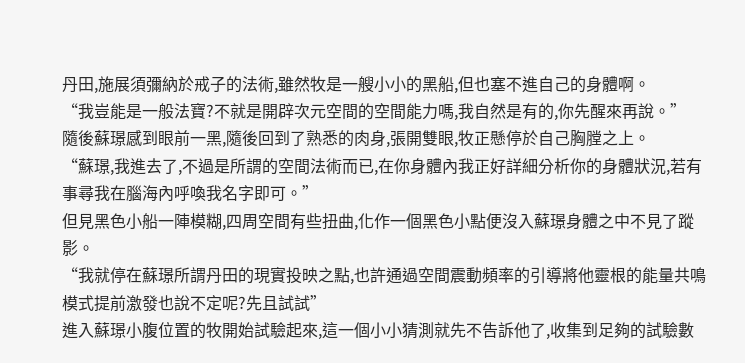丹田,施展須彌納於戒子的法術,雖然牧是一艘小小的黑船,但也塞不進自己的身體啊。
“我豈能是一般法寶?不就是開辟次元空間的空間能力嗎,我自然是有的,你先醒來再說。”
隨後蘇璟感到眼前一黑,隨後回到了熟悉的肉身,張開雙眼,牧正懸停於自己胸膛之上。
“蘇璟,我進去了,不過是所謂的空間法術而已,在你身體內我正好詳細分析你的身體狀況,若有事尋我在腦海內呼喚我名字即可。”
但見黑色小船一陣模糊,四周空間有些扭曲,化作一個黑色小點便沒入蘇璟身體之中不見了蹤影。
“我就停在蘇璟所謂丹田的現實投映之點,也許通過空間震動頻率的引導將他靈根的能量共鳴模式提前激發也說不定呢?先且試試”
進入蘇璟小腹位置的牧開始試驗起來,這一個小小猜測就先不告訴他了,收集到足夠的試驗數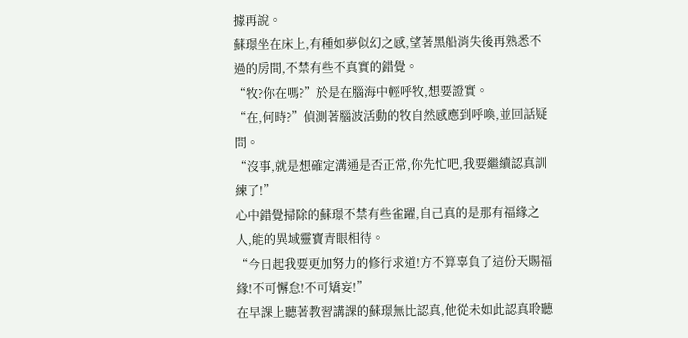據再說。
蘇璟坐在床上,有種如夢似幻之感,望著黑船消失後再熟悉不過的房間,不禁有些不真實的錯覺。
“牧?你在嗎?”於是在腦海中輕呼牧,想要證實。
“在,何時?”偵測著腦波活動的牧自然感應到呼喚,並回話疑問。
“沒事,就是想確定溝通是否正常,你先忙吧,我要繼續認真訓練了!”
心中錯覺掃除的蘇璟不禁有些雀躍,自己真的是那有福緣之人,能的異域靈寶青眼相待。
“今日起我要更加努力的修行求道!方不算辜負了這份天賜福緣!不可懈怠!不可矯妄!”
在早課上聽著教習講課的蘇璟無比認真,他從未如此認真聆聽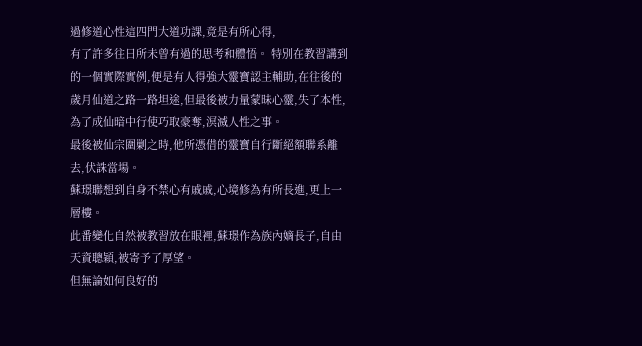過修道心性這四門大道功課,竟是有所心得,
有了許多往日所未曾有過的思考和體悟。 特別在教習講到的一個實際實例,便是有人得強大靈寶認主輔助,在往後的歲月仙道之路一路坦途,但最後被力量蒙昧心靈,失了本性,為了成仙暗中行使巧取豪奪,溟滅人性之事。
最後被仙宗圍剿之時,他所憑借的靈寶自行斷絕額聯系離去,伏誅當場。
蘇璟聯想到自身不禁心有戚戚,心境修為有所長進,更上一層樓。
此番變化自然被教習放在眼裡,蘇璟作為族內嫡長子,自由天資聰穎,被寄予了厚望。
但無論如何良好的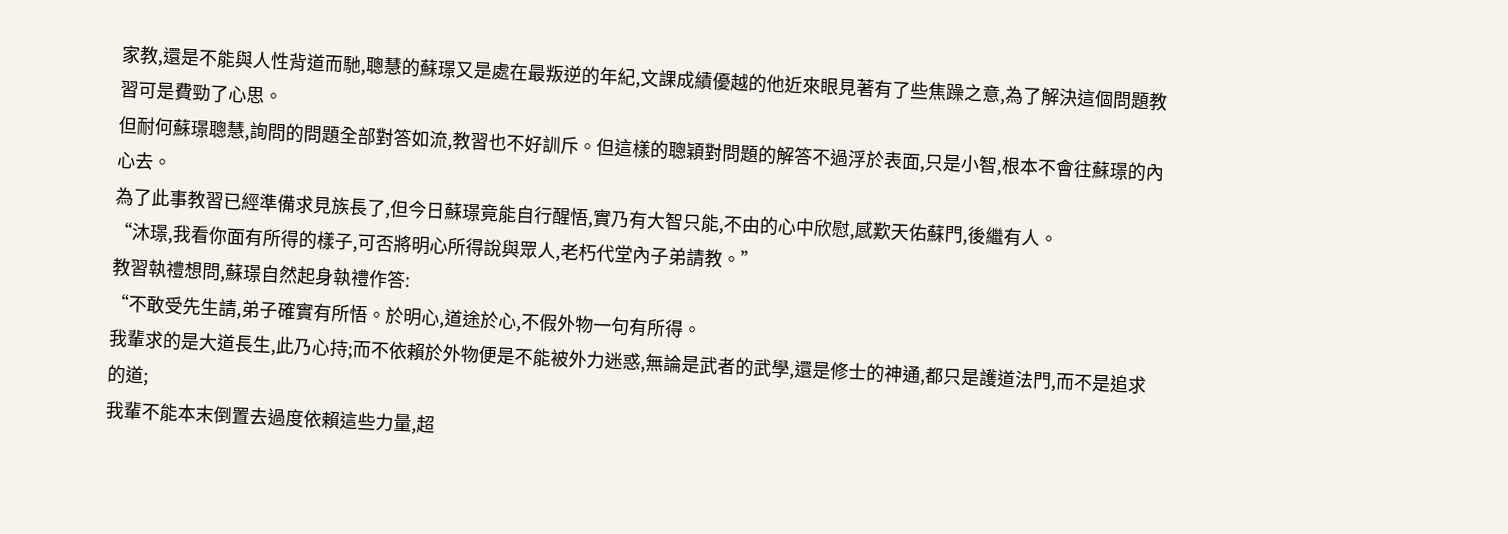家教,還是不能與人性背道而馳,聰慧的蘇璟又是處在最叛逆的年紀,文課成績優越的他近來眼見著有了些焦躁之意,為了解決這個問題教習可是費勁了心思。
但耐何蘇璟聰慧,詢問的問題全部對答如流,教習也不好訓斥。但這樣的聰穎對問題的解答不過浮於表面,只是小智,根本不會往蘇璟的內心去。
為了此事教習已經準備求見族長了,但今日蘇璟竟能自行醒悟,實乃有大智只能,不由的心中欣慰,感歎天佑蘇門,後繼有人。
“沐璟,我看你面有所得的樣子,可否將明心所得說與眾人,老朽代堂內子弟請教。”
教習執禮想問,蘇璟自然起身執禮作答:
“不敢受先生請,弟子確實有所悟。於明心,道途於心,不假外物一句有所得。
我輩求的是大道長生,此乃心持;而不依賴於外物便是不能被外力迷惑,無論是武者的武學,還是修士的神通,都只是護道法門,而不是追求的道;
我輩不能本末倒置去過度依賴這些力量,超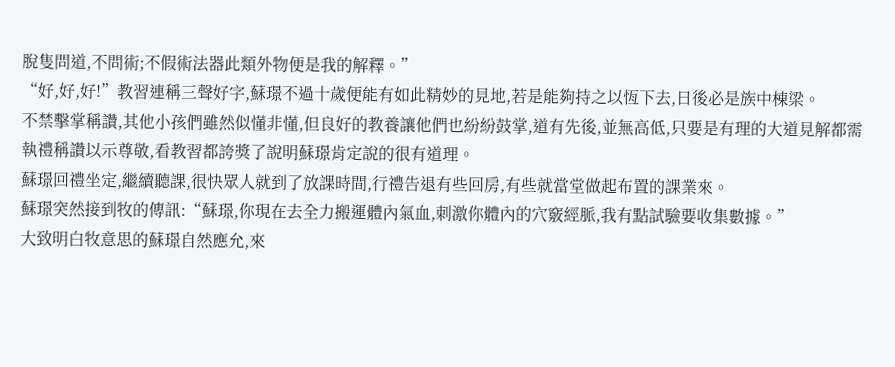脫隻問道,不問術;不假術法器此類外物便是我的解釋。”
“好,好,好!”教習連稱三聲好字,蘇璟不過十歲便能有如此精妙的見地,若是能夠持之以恆下去,日後必是族中棟梁。
不禁擊掌稱讚,其他小孩們雖然似懂非懂,但良好的教養讓他們也紛紛鼓掌,道有先後,並無高低,只要是有理的大道見解都需執禮稱讚以示尊敬,看教習都誇獎了說明蘇璟肯定說的很有道理。
蘇璟回禮坐定,繼續聽課,很快眾人就到了放課時間,行禮告退有些回房,有些就當堂做起布置的課業來。
蘇璟突然接到牧的傳訊:“蘇璟,你現在去全力搬運體內氣血,刺激你體內的穴竅經脈,我有點試驗要收集數據。”
大致明白牧意思的蘇璟自然應允,來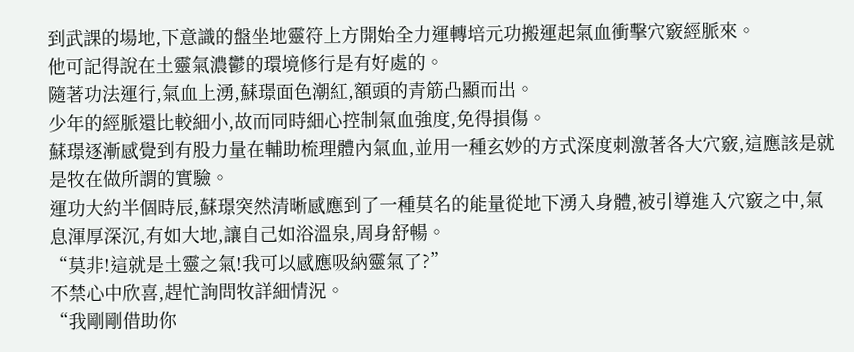到武課的場地,下意識的盤坐地靈符上方開始全力運轉培元功搬運起氣血衝擊穴竅經脈來。
他可記得說在土靈氣濃鬱的環境修行是有好處的。
隨著功法運行,氣血上湧,蘇璟面色潮紅,額頭的青筋凸顯而出。
少年的經脈還比較細小,故而同時細心控制氣血強度,免得損傷。
蘇璟逐漸感覺到有股力量在輔助梳理體內氣血,並用一種玄妙的方式深度刺激著各大穴竅,這應該是就是牧在做所謂的實驗。
運功大約半個時辰,蘇璟突然清晰感應到了一種莫名的能量從地下湧入身體,被引導進入穴竅之中,氣息渾厚深沉,有如大地,讓自己如浴溫泉,周身舒暢。
“莫非!這就是土靈之氣!我可以感應吸納靈氣了?”
不禁心中欣喜,趕忙詢問牧詳細情況。
“我剛剛借助你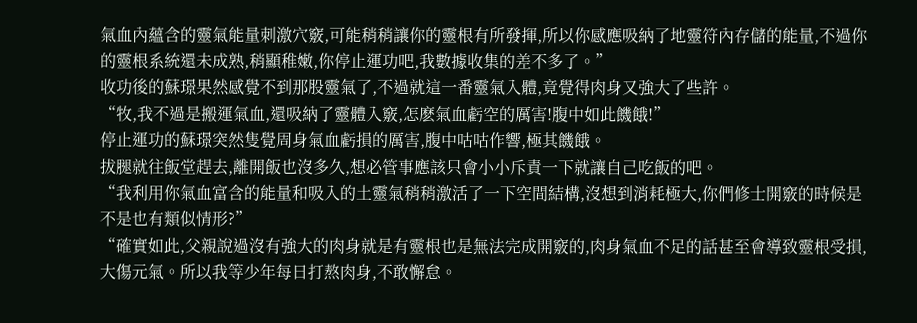氣血內蘊含的靈氣能量刺激穴竅,可能稍稍讓你的靈根有所發揮,所以你感應吸納了地靈符內存儲的能量,不過你的靈根系統還未成熟,稍顯稚嫩,你停止運功吧,我數據收集的差不多了。”
收功後的蘇璟果然感覺不到那股靈氣了,不過就這一番靈氣入體,竟覺得肉身又強大了些許。
“牧,我不過是搬運氣血,還吸納了靈體入竅,怎麽氣血虧空的厲害!腹中如此饑餓!”
停止運功的蘇璟突然隻覺周身氣血虧損的厲害,腹中咕咕作響,極其饑餓。
拔腿就往飯堂趕去,離開飯也沒多久,想必管事應該只會小小斥責一下就讓自己吃飯的吧。
“我利用你氣血富含的能量和吸入的土靈氣稍稍激活了一下空間結構,沒想到消耗極大,你們修士開竅的時候是不是也有類似情形?”
“確實如此,父親說過沒有強大的肉身就是有靈根也是無法完成開竅的,肉身氣血不足的話甚至會導致靈根受損,大傷元氣。所以我等少年每日打熬肉身,不敢懈怠。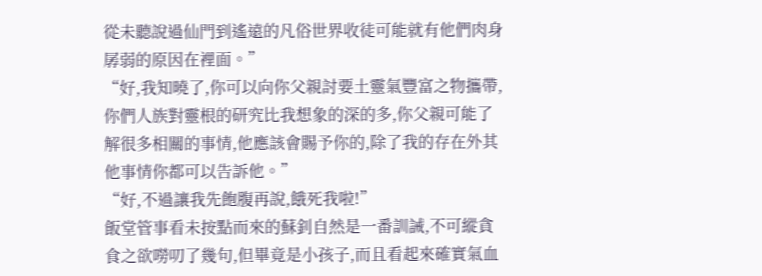從未聽說過仙門到遙遠的凡俗世界收徒可能就有他們肉身孱弱的原因在裡面。”
“好,我知曉了,你可以向你父親討要土靈氣豐富之物攜帶,你們人族對靈根的研究比我想象的深的多,你父親可能了解很多相關的事情,他應該會賜予你的,除了我的存在外其他事情你都可以告訴他。”
“好,不過讓我先飽腹再說,餓死我啦!”
飯堂管事看未按點而來的蘇釗自然是一番訓誡,不可縱貪食之欲嘮叨了幾句,但畢竟是小孩子,而且看起來確實氣血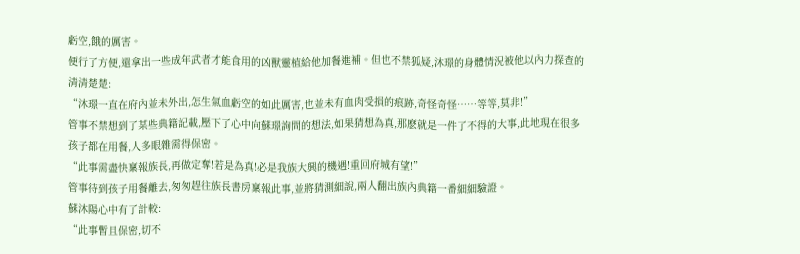虧空,餓的厲害。
便行了方便,還拿出一些成年武者才能食用的凶獸靈植給他加餐進補。但也不禁狐疑,沐璟的身體情況被他以內力探查的清清楚楚:
“沐璟一直在府內並未外出,怎生氣血虧空的如此厲害,也並未有血肉受損的痕跡,奇怪奇怪……等等,莫非!”
管事不禁想到了某些典籍記載,壓下了心中向蘇璟詢問的想法,如果猜想為真,那麽就是一件了不得的大事,此地現在很多孩子都在用餐,人多眼雜需得保密。
“此事需盡快稟報族長,再做定奪!若是為真!必是我族大興的機遇!重回府城有望!”
管事待到孩子用餐離去,匆匆趕往族長書房稟報此事,並將猜測細說,兩人翻出族內典籍一番細細驗證。
蘇沐陽心中有了計較:
“此事暫且保密,切不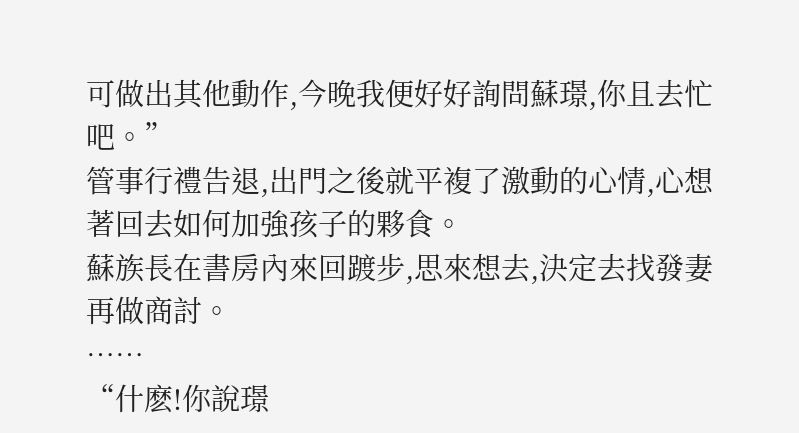可做出其他動作,今晚我便好好詢問蘇璟,你且去忙吧。”
管事行禮告退,出門之後就平複了激動的心情,心想著回去如何加強孩子的夥食。
蘇族長在書房內來回踱步,思來想去,決定去找發妻再做商討。
……
“什麽!你說璟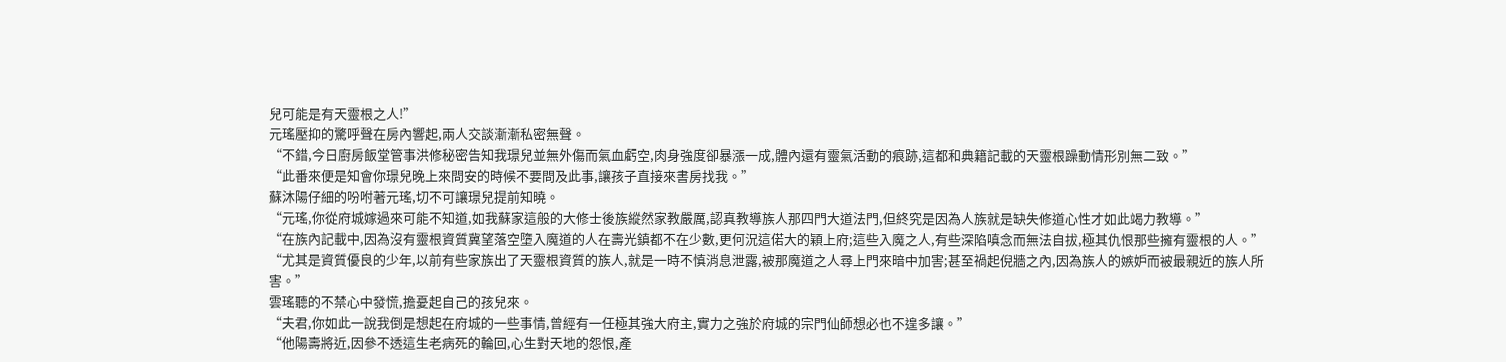兒可能是有天靈根之人!”
元瑤壓抑的驚呼聲在房內響起,兩人交談漸漸私密無聲。
“不錯,今日廚房飯堂管事洪修秘密告知我璟兒並無外傷而氣血虧空,肉身強度卻暴漲一成,體內還有靈氣活動的痕跡,這都和典籍記載的天靈根躁動情形別無二致。”
“此番來便是知會你璟兒晚上來問安的時候不要問及此事,讓孩子直接來書房找我。”
蘇沐陽仔細的吩咐著元瑤,切不可讓璟兒提前知曉。
“元瑤,你從府城嫁過來可能不知道,如我蘇家這般的大修士後族縱然家教嚴厲,認真教導族人那四門大道法門,但終究是因為人族就是缺失修道心性才如此竭力教導。”
“在族內記載中,因為沒有靈根資質冀望落空墮入魔道的人在壽光鎮都不在少數,更何況這偌大的穎上府;這些入魔之人,有些深陷嗔念而無法自拔,極其仇恨那些擁有靈根的人。”
“尤其是資質優良的少年,以前有些家族出了天靈根資質的族人,就是一時不慎消息泄露,被那魔道之人尋上門來暗中加害;甚至禍起倪牆之內,因為族人的嫉妒而被最親近的族人所害。”
雲瑤聽的不禁心中發慌,擔憂起自己的孩兒來。
“夫君,你如此一說我倒是想起在府城的一些事情,曾經有一任極其強大府主,實力之強於府城的宗門仙師想必也不遑多讓。”
“他陽壽將近,因參不透這生老病死的輪回,心生對天地的怨恨,產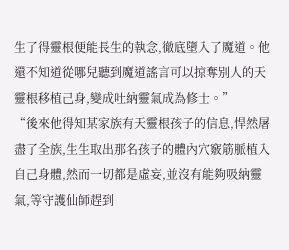生了得靈根便能長生的執念,徹底墮入了魔道。他還不知道從哪兒聽到魔道謠言可以掠奪別人的天靈根移植己身,變成吐納靈氣成為修士。”
“後來他得知某家族有天靈根孩子的信息,悍然屠盡了全族,生生取出那名孩子的體內穴竅筋脈植入自己身體,然而一切都是虛妄,並沒有能夠吸納靈氣,等守護仙師趕到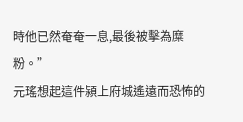時他已然奄奄一息,最後被擊為糜粉。”
元瑤想起這件潁上府城遙遠而恐怖的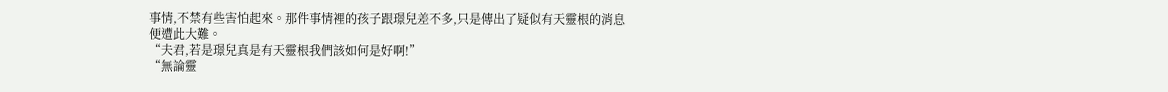事情,不禁有些害怕起來。那件事情裡的孩子跟璟兒差不多,只是傳出了疑似有天靈根的消息便遭此大難。
“夫君,若是璟兒真是有天靈根我們該如何是好啊!”
“無論靈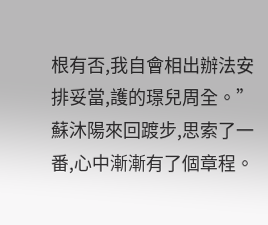根有否,我自會相出辦法安排妥當,護的璟兒周全。”
蘇沐陽來回踱步,思索了一番,心中漸漸有了個章程。